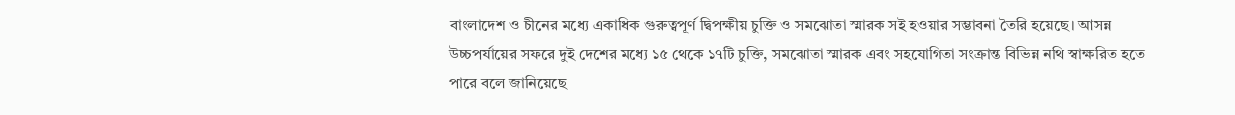বাংলাদেশ ও চীনের মধ্যে একাধিক গুরুত্বপূর্ণ দ্বিপক্ষীয় চুক্তি ও সমঝোতা স্মারক সই হওয়ার সম্ভাবনা তৈরি হয়েছে। আসন্ন উচ্চপর্যায়ের সফরে দুই দেশের মধ্যে ১৫ থেকে ১৭টি চুক্তি, সমঝোতা স্মারক এবং সহযোগিতা সংক্রান্ত বিভিন্ন নথি স্বাক্ষরিত হতে পারে বলে জানিয়েছে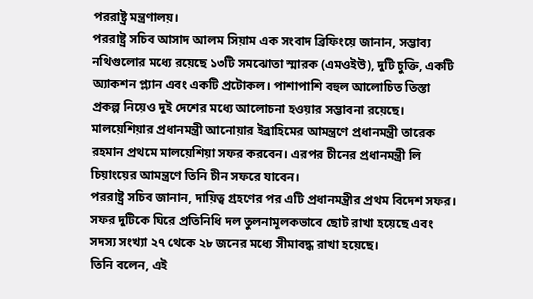পররাষ্ট্র মন্ত্রণালয়।
পররাষ্ট্র সচিব আসাদ আলম সিয়াম এক সংবাদ ব্রিফিংয়ে জানান, সম্ভাব্য নথিগুলোর মধ্যে রয়েছে ১৩টি সমঝোতা স্মারক (এমওইউ), দুটি চুক্তি, একটি অ্যাকশন প্ল্যান এবং একটি প্রটোকল। পাশাপাশি বহুল আলোচিত তিস্তা প্রকল্প নিয়েও দুই দেশের মধ্যে আলোচনা হওয়ার সম্ভাবনা রয়েছে।
মালয়েশিয়ার প্রধানমন্ত্রী আনোয়ার ইব্রাহিমের আমন্ত্রণে প্রধানমন্ত্রী তারেক রহমান প্রথমে মালয়েশিয়া সফর করবেন। এরপর চীনের প্রধানমন্ত্রী লি চিয়াংয়ের আমন্ত্রণে তিনি চীন সফরে যাবেন।
পররাষ্ট্র সচিব জানান, দায়িত্ব গ্রহণের পর এটি প্রধানমন্ত্রীর প্রথম বিদেশ সফর। সফর দুটিকে ঘিরে প্রতিনিধি দল তুলনামূলকভাবে ছোট রাখা হয়েছে এবং সদস্য সংখ্যা ২৭ থেকে ২৮ জনের মধ্যে সীমাবদ্ধ রাখা হয়েছে।
তিনি বলেন, এই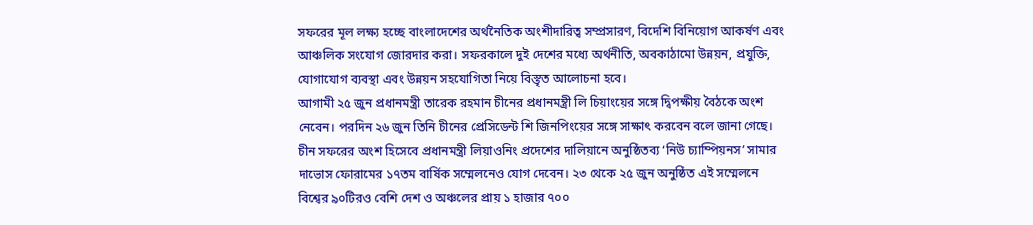সফরের মূল লক্ষ্য হচ্ছে বাংলাদেশের অর্থনৈতিক অংশীদারিত্ব সম্প্রসারণ, বিদেশি বিনিয়োগ আকর্ষণ এবং আঞ্চলিক সংযোগ জোরদার করা। সফরকালে দুই দেশের মধ্যে অর্থনীতি, অবকাঠামো উন্নয়ন, প্রযুক্তি, যোগাযোগ ব্যবস্থা এবং উন্নয়ন সহযোগিতা নিয়ে বিস্তৃত আলোচনা হবে।
আগামী ২৫ জুন প্রধানমন্ত্রী তারেক রহমান চীনের প্রধানমন্ত্রী লি চিয়াংয়ের সঙ্গে দ্বিপক্ষীয় বৈঠকে অংশ নেবেন। পরদিন ২৬ জুন তিনি চীনের প্রেসিডেন্ট শি জিনপিংয়ের সঙ্গে সাক্ষাৎ করবেন বলে জানা গেছে।
চীন সফরের অংশ হিসেবে প্রধানমন্ত্রী লিয়াওনিং প্রদেশের দালিয়ানে অনুষ্ঠিতব্য ‘নিউ চ্যাম্পিয়নস’ সামার দাভোস ফোরামের ১৭তম বার্ষিক সম্মেলনেও যোগ দেবেন। ২৩ থেকে ২৫ জুন অনুষ্ঠিত এই সম্মেলনে বিশ্বের ৯০টিরও বেশি দেশ ও অঞ্চলের প্রায় ১ হাজার ৭০০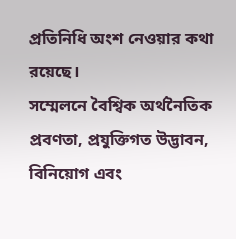প্রতিনিধি অংশ নেওয়ার কথা রয়েছে।
সম্মেলনে বৈশ্বিক অর্থনৈতিক প্রবণতা, প্রযুক্তিগত উদ্ভাবন, বিনিয়োগ এবং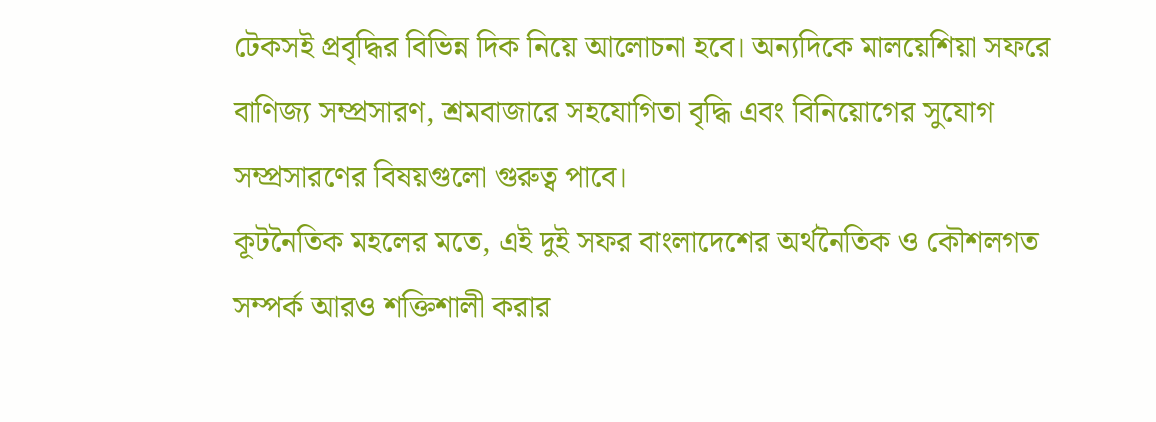টেকসই প্রবৃদ্ধির বিভিন্ন দিক নিয়ে আলোচনা হবে। অন্যদিকে মালয়েশিয়া সফরে বাণিজ্য সম্প্রসারণ, শ্রমবাজারে সহযোগিতা বৃদ্ধি এবং বিনিয়োগের সুযোগ সম্প্রসারণের বিষয়গুলো গুরুত্ব পাবে।
কূটনৈতিক মহলের মতে, এই দুই সফর বাংলাদেশের অর্থনৈতিক ও কৌশলগত সম্পর্ক আরও শক্তিশালী করার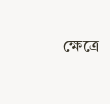ক্ষেত্রে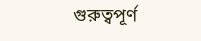গুরুত্বপূর্ণ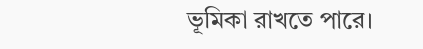ভূমিকা রাখতে পারে।